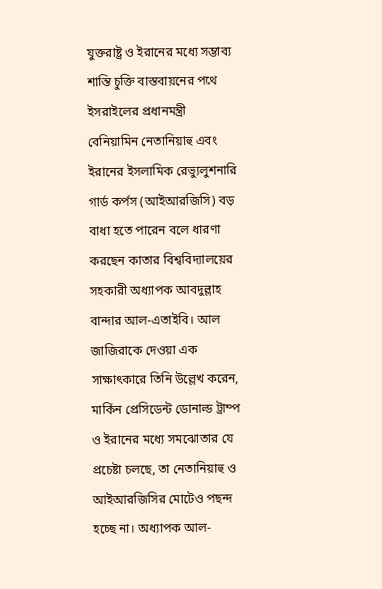যুক্তরাষ্ট্র ও ইরানের মধ্যে সম্ভাব্য শান্তি চুক্তি বাস্তবায়নের পথে ইসরাইলের প্রধানমন্ত্রী বেনিয়ামিন নেতানিয়াহু এবং ইরানের ইসলামিক রেভ্যুলুশনারি গার্ড কর্পস (আইআরজিসি) বড় বাধা হতে পারেন বলে ধারণা করছেন কাতার বিশ্ববিদ্যালয়ের সহকারী অধ্যাপক আবদুল্লাহ বান্দার আল-এতাইবি। আল জাজিরাকে দেওয়া এক সাক্ষাৎকারে তিনি উল্লেখ করেন, মার্কিন প্রেসিডেন্ট ডোনাল্ড ট্রাম্প ও ইরানের মধ্যে সমঝোতার যে প্রচেষ্টা চলছে, তা নেতানিয়াহু ও আইআরজিসির মোটেও পছন্দ হচ্ছে না। অধ্যাপক আল-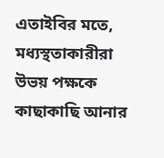এতাইবির মতে, মধ্যস্থতাকারীরা উভয় পক্ষকে কাছাকাছি আনার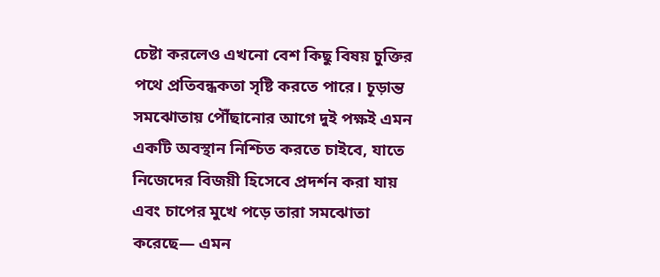চেষ্টা করলেও এখনো বেশ কিছু বিষয় চুক্তির পথে প্রতিবন্ধকতা সৃষ্টি করতে পারে। চূড়ান্ত সমঝোতায় পৌঁছানোর আগে দুই পক্ষই এমন একটি অবস্থান নিশ্চিত করতে চাইবে, যাতে নিজেদের বিজয়ী হিসেবে প্রদর্শন করা যায় এবং চাপের মুখে পড়ে তারা সমঝোতা করেছে— এমন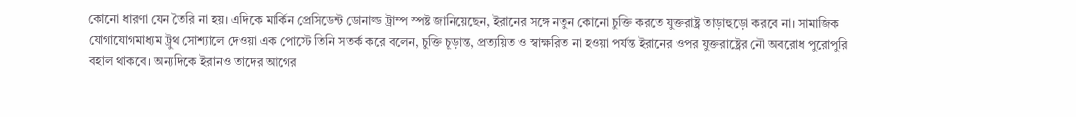কোনো ধারণা যেন তৈরি না হয়। এদিকে মার্কিন প্রেসিডেন্ট ডোনাল্ড ট্রাম্প স্পষ্ট জানিয়েছেন, ইরানের সঙ্গে নতুন কোনো চুক্তি করতে যুক্তরাষ্ট্র তাড়াহুড়ো করবে না। সামাজিক যোগাযোগমাধ্যম ট্রুথ সোশ্যালে দেওয়া এক পোস্টে তিনি সতর্ক করে বলেন, চুক্তি চূড়ান্ত, প্রত্যয়িত ও স্বাক্ষরিত না হওয়া পর্যন্ত ইরানের ওপর যুক্তরাষ্ট্রের নৌ অবরোধ পুরোপুরি বহাল থাকবে। অন্যদিকে ইরানও তাদের আগের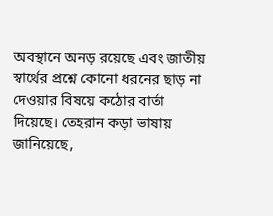অবস্থানে অনড় রয়েছে এবং জাতীয় স্বার্থের প্রশ্নে কোনো ধরনের ছাড় না দেওয়ার বিষয়ে কঠোর বার্তা দিয়েছে। তেহরান কড়া ভাষায় জানিয়েছে,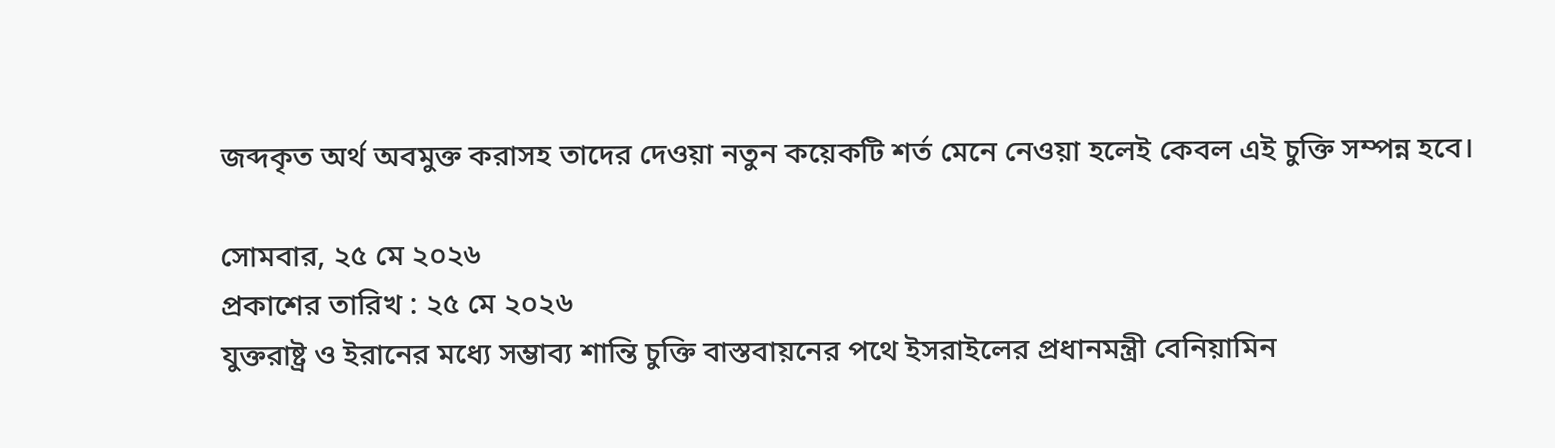জব্দকৃত অর্থ অবমুক্ত করাসহ তাদের দেওয়া নতুন কয়েকটি শর্ত মেনে নেওয়া হলেই কেবল এই চুক্তি সম্পন্ন হবে।

সোমবার, ২৫ মে ২০২৬
প্রকাশের তারিখ : ২৫ মে ২০২৬
যুক্তরাষ্ট্র ও ইরানের মধ্যে সম্ভাব্য শান্তি চুক্তি বাস্তবায়নের পথে ইসরাইলের প্রধানমন্ত্রী বেনিয়ামিন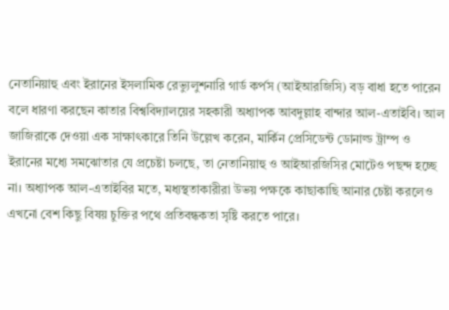নেতানিয়াহু এবং ইরানের ইসলামিক রেভ্যুলুশনারি গার্ড কর্পস (আইআরজিসি) বড় বাধা হতে পারেন বলে ধারণা করছেন কাতার বিশ্ববিদ্যালয়ের সহকারী অধ্যাপক আবদুল্লাহ বান্দার আল-এতাইবি। আল জাজিরাকে দেওয়া এক সাক্ষাৎকারে তিনি উল্লেখ করেন, মার্কিন প্রেসিডেন্ট ডোনাল্ড ট্রাম্প ও ইরানের মধ্যে সমঝোতার যে প্রচেষ্টা চলছে, তা নেতানিয়াহু ও আইআরজিসির মোটেও পছন্দ হচ্ছে না। অধ্যাপক আল-এতাইবির মতে, মধ্যস্থতাকারীরা উভয় পক্ষকে কাছাকাছি আনার চেষ্টা করলেও এখনো বেশ কিছু বিষয় চুক্তির পথে প্রতিবন্ধকতা সৃষ্টি করতে পারে।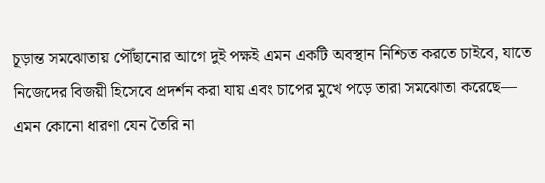চূড়ান্ত সমঝোতায় পৌঁছানোর আগে দুই পক্ষই এমন একটি অবস্থান নিশ্চিত করতে চাইবে, যাতে নিজেদের বিজয়ী হিসেবে প্রদর্শন করা যায় এবং চাপের মুখে পড়ে তারা সমঝোতা করেছে— এমন কোনো ধারণা যেন তৈরি না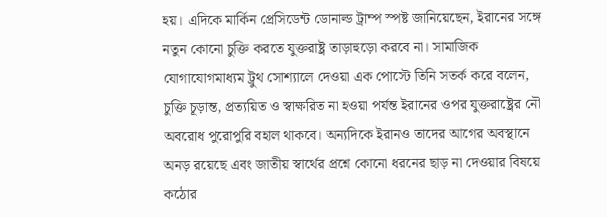হয়। এদিকে মার্কিন প্রেসিডেন্ট ডোনাল্ড ট্রাম্প স্পষ্ট জানিয়েছেন, ইরানের সঙ্গে নতুন কোনো চুক্তি করতে যুক্তরাষ্ট্র তাড়াহুড়ো করবে না। সামাজিক যোগাযোগমাধ্যম ট্রুথ সোশ্যালে দেওয়া এক পোস্টে তিনি সতর্ক করে বলেন, চুক্তি চূড়ান্ত, প্রত্যয়িত ও স্বাক্ষরিত না হওয়া পর্যন্ত ইরানের ওপর যুক্তরাষ্ট্রের নৌ অবরোধ পুরোপুরি বহাল থাকবে। অন্যদিকে ইরানও তাদের আগের অবস্থানে অনড় রয়েছে এবং জাতীয় স্বার্থের প্রশ্নে কোনো ধরনের ছাড় না দেওয়ার বিষয়ে কঠোর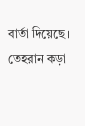বার্তা দিয়েছে। তেহরান কড়া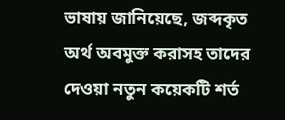ভাষায় জানিয়েছে, জব্দকৃত অর্থ অবমুক্ত করাসহ তাদের দেওয়া নতুন কয়েকটি শর্ত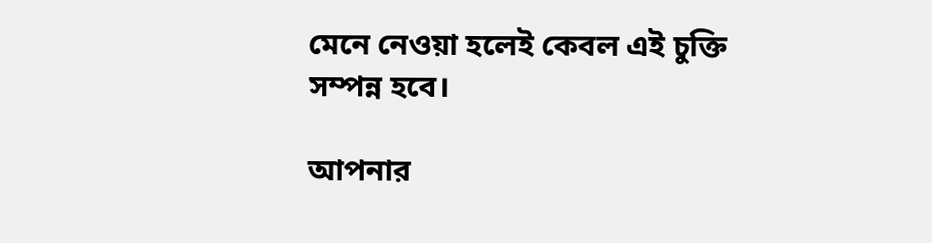মেনে নেওয়া হলেই কেবল এই চুক্তি সম্পন্ন হবে।

আপনার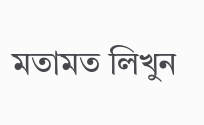মতামত লিখুন